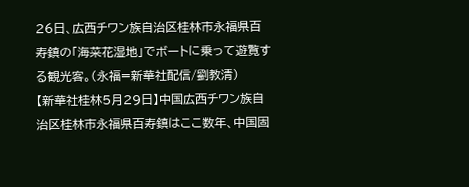26日、広西チワン族自治区桂林市永福県百寿鎮の「海菜花湿地」でボートに乗って遊覧する観光客。(永福=新華社配信/劉教清)
【新華社桂林5月29日】中国広西チワン族自治区桂林市永福県百寿鎮はここ数年、中国固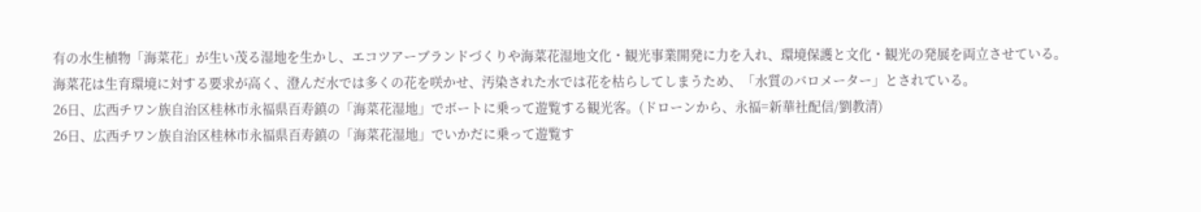有の水生植物「海菜花」が生い茂る湿地を生かし、エコツアーブランドづくりや海菜花湿地文化・観光事業開発に力を入れ、環境保護と文化・観光の発展を両立させている。
海菜花は生育環境に対する要求が高く、澄んだ水では多くの花を咲かせ、汚染された水では花を枯らしてしまうため、「水質のバロメーター」とされている。
26日、広西チワン族自治区桂林市永福県百寿鎮の「海菜花湿地」でボートに乗って遊覧する観光客。(ドローンから、永福=新華社配信/劉教清)
26日、広西チワン族自治区桂林市永福県百寿鎮の「海菜花湿地」でいかだに乗って遊覧す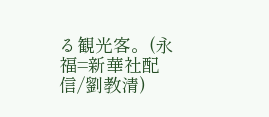る観光客。(永福=新華社配信/劉教清)